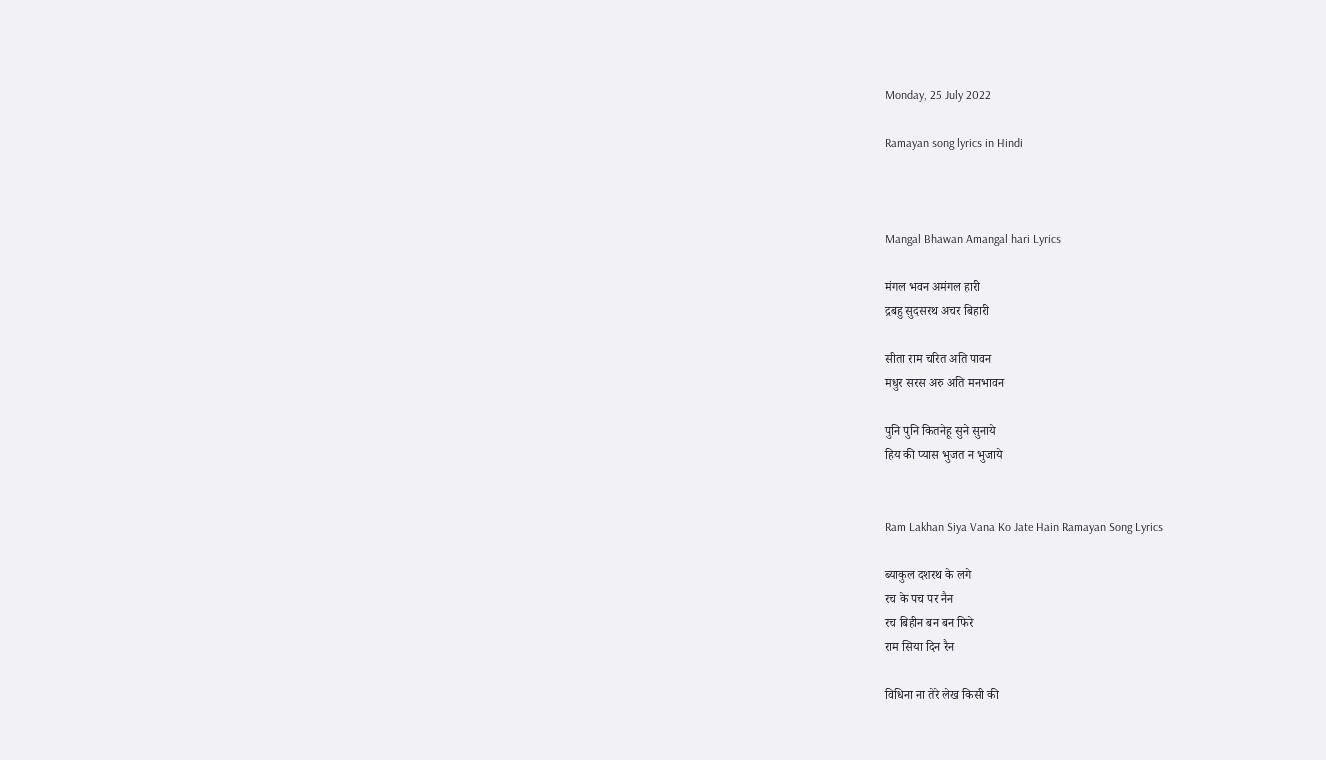Monday, 25 July 2022

Ramayan song lyrics in Hindi



Mangal Bhawan Amangal hari Lyrics

मंगल भवन अमंगल हारी
द्रबहु सुदसरथ अचर बिहारी

सीता राम चरित अति पावन
मधुर सरस अरु अति मनभावन

पुनि पुनि कितनेहू सुने सुनाये
हिय की प्यास भुजत न भुजाये


Ram Lakhan Siya Vana Ko Jate Hain Ramayan Song Lyrics

ब्याकुल दशरथ के लगे
रच के पच पर नैन
रच बिहीन बन बन फिरे
राम सिया दिन रैन

विधिना ना तेरे लेख किसी की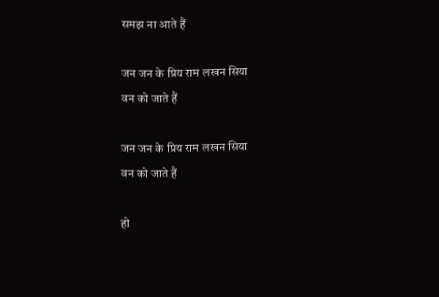समझ ना आते हैं

जन जन के प्रिय राम लखन सिया
वन को जाते हैं

जन जन के प्रिय राम लखन सिया
वन को जाते हैं

हो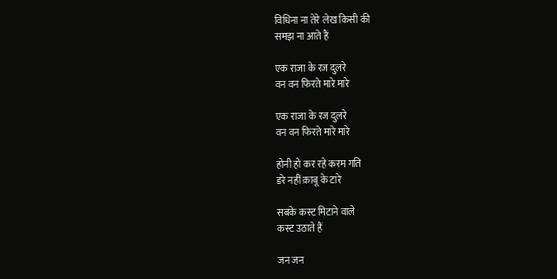विधिना ना तेरे लेख किसी की
समझ ना आते हैं

एक राजा के रज दुलरे
वन वन फिरते मारे मारे

एक राजा के रज दुलरे
वन वन फिरते मारे मारे

होनी हो कर रहे करम गति
डरे नहीं क़ाबू के टारे

सबके कस्ट मिटाने वाले
कस्ट उठाते हैं

जन जन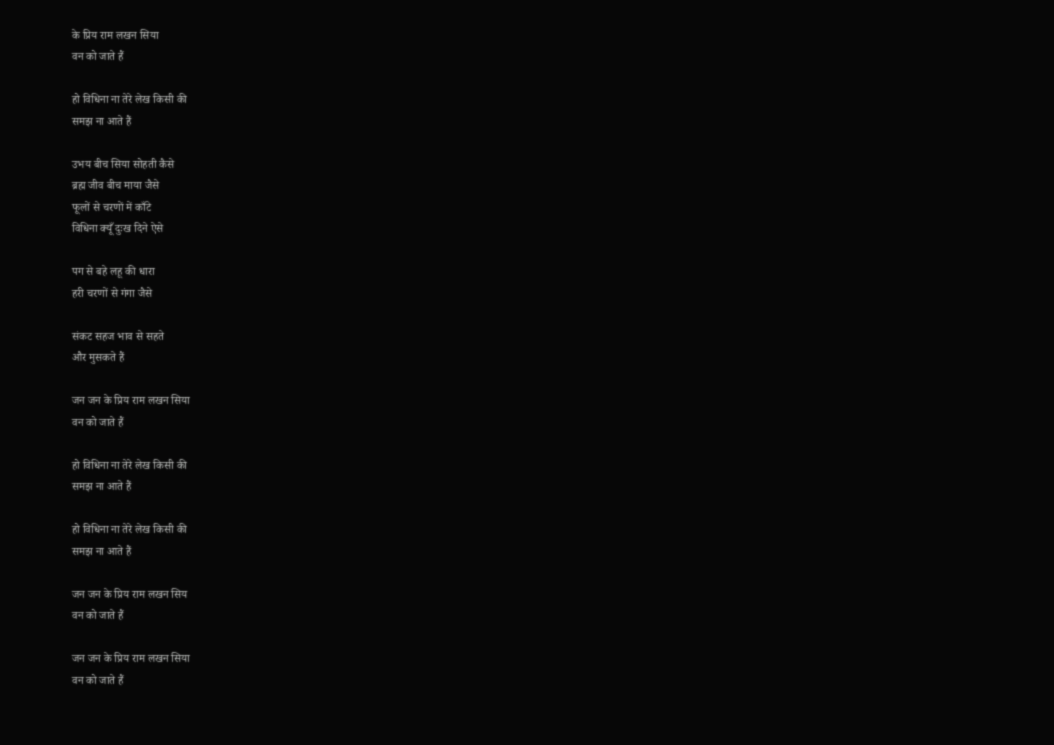के प्रिय राम लखन सिया
वन को जाते हैं

हो विधिना ना तेरे लेख किसी की
समझ ना आते हैं

उभय बीच सिया सोहती कैसे
ब्रह्म जीव बीच माया जैसे
फूलों से चरणों में काँटे
विधिना क्यूँ दुःख दिने ऐसे

पग से बहे लहू की धारा
हरी चरणों से गंगा जैसे

संकट सहज भाव से सहते
और मुसकते हैं

जन जन के प्रिय राम लखन सिया
वन को जाते हैं

हो विधिना ना तेरे लेख किसी की
समझ ना आते हैं

हो विधिना ना तेरे लेख किसी की
समझ ना आते हैं

जन जन के प्रिय राम लखन सिय
वन को जाते हैं

जन जन के प्रिय राम लखन सिया
वन को जाते हैं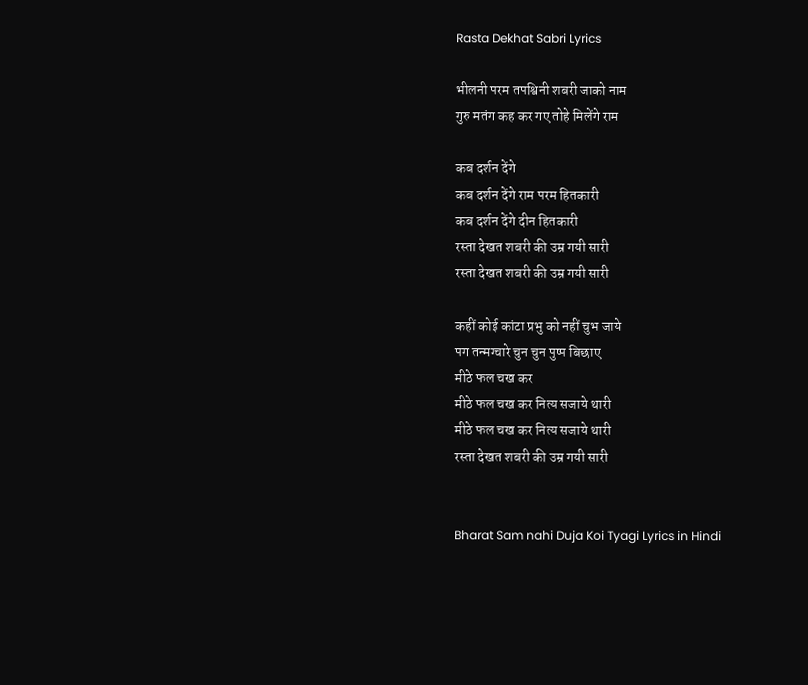Rasta Dekhat Sabri Lyrics

भीलनी परम तपश्विनी शबरी जाको नाम
गुरु मतंग कह कर गए तोहे मिलेंगे राम

कब दर्शन देंगे
कब दर्शन देंगे राम परम हितकारी
कब दर्शन देंगे दीन हितकारी
रस्ता देखत शबरी की उम्र गयी सारी
रस्ता देखत शबरी की उम्र गयी सारी

कहीं कोई कांटा प्रभु को नहीं चुभ जाये
पग तन्मग्चारे चुन चुन पुष्प बिछाए
मीठे फल चख कर
मीठे फल चख कर नित्य सजाये थारी
मीठे फल चख कर नित्य सजाये थारी
रस्ता देखत शबरी की उम्र गयी सारी


Bharat Sam nahi Duja Koi Tyagi Lyrics in Hindi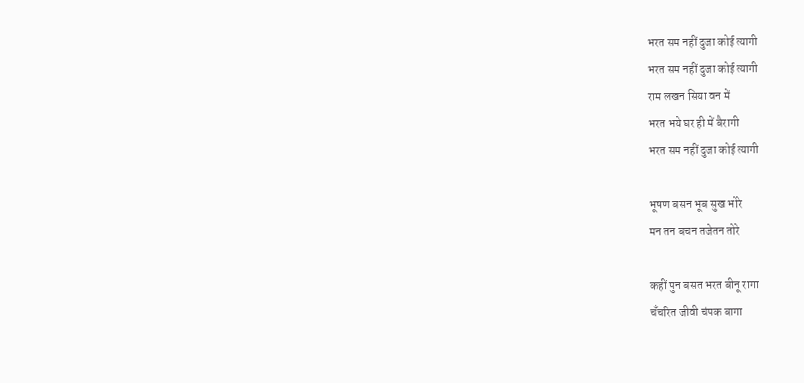भरत सम नहीं दुजा कोई त्यागी
भरत सम नहीं दुजा कोई त्यागी
राम लखन सिया वन में
भरत भये घर ही में बैरागी
भरत सम नहीं दुजा कोई त्यागी

भूषण बसन भूब सुख भोरे
मन तन बचन तजेतन तोरे

कहीं पुन बसत भरत बीनू रागा
चँचरित जीवी चंपक बागा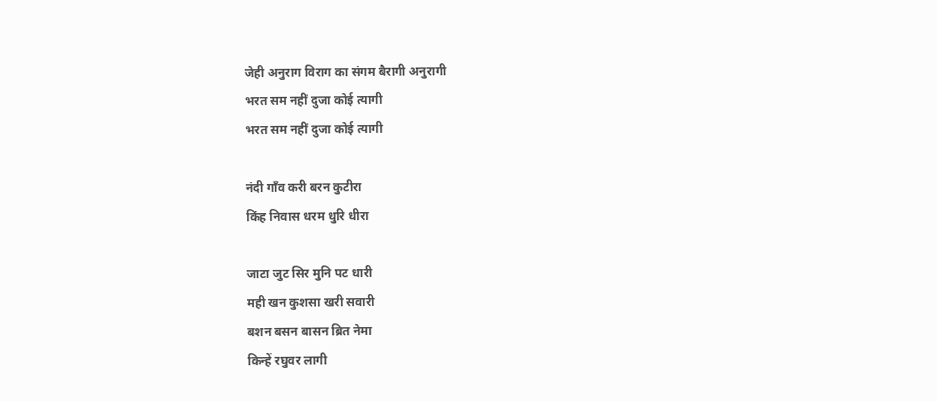जेही अनुराग विराग का संगम बैरागी अनुरागी
भरत सम नहीं दुजा कोई त्यागी
भरत सम नहीं दुजा कोई त्यागी

नंदी गाँव करी बरन कुटीरा
किंह निवास धरम धुरि धीरा

जाटा जुट सिर मुनि पट धारी
मही खन कुशसा खरी सवारी
बशन बसन बासन ब्रित नेमा
किन्हें रघुवर लागी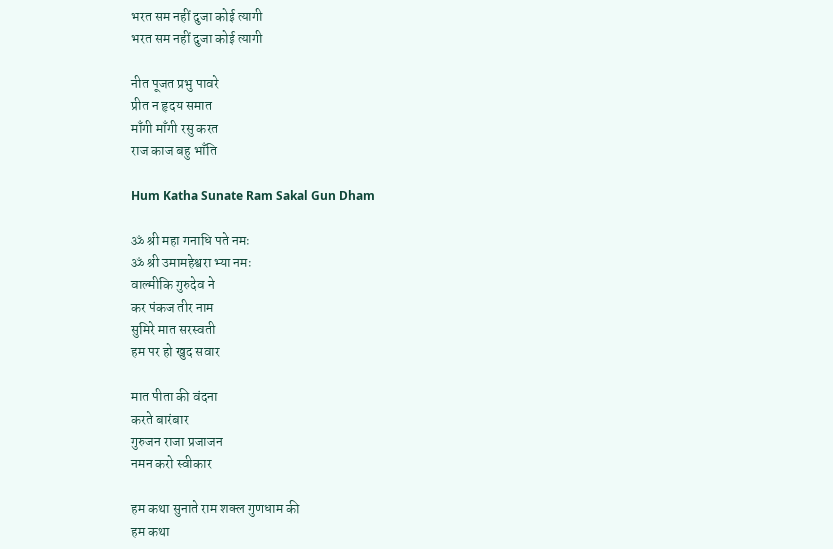भरत सम नहीं दुजा कोई त्यागी
भरत सम नहीं दुजा कोई त्यागी

नीत पूजत प्रभु पावरे
प्रीत न हृदय समात
माँगी माँगी रसु करत
राज काज बहु भाँति

Hum Katha Sunate Ram Sakal Gun Dham

ॐ श्री महा गनाधि पते नमः
ॐ श्री उमामहेश्वरा भ्या नमः
वाल्मीकि गुरुदेव ने
कर पंकज तीर नाम
सुमिरे मात सरस्वती
हम पर हो खुद सवार

मात पीता की वंदना
करते बारंबार
गुरुजन राजा प्रजाजन
नमन करो स्वीकार

हम कथा सुनाते राम शक्ल गुणधाम की
हम कथा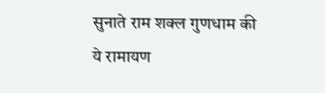सुनाते राम शक्ल गुणधाम की
ये रामायण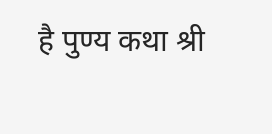है पुण्य कथा श्री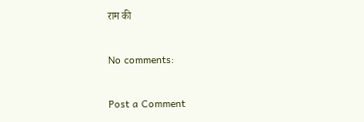राम की

No comments:

Post a Comment